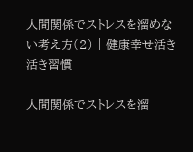人間関係でストレスを溜めない考え方(2) | 健康幸せ活き活き習慣

人間関係でストレスを溜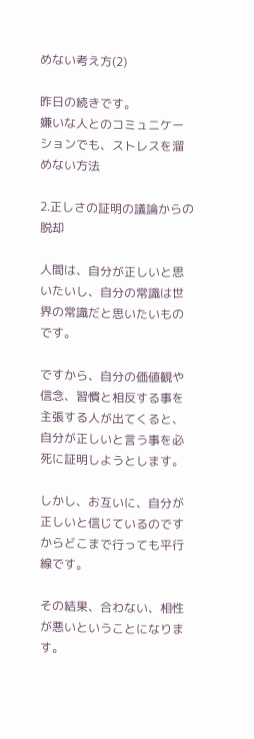めない考え方(2)

昨日の続きです。
嫌いな人とのコミュニケーションでも、ストレスを溜めない方法

2.正しさの証明の議論からの脱却

人間は、自分が正しいと思いたいし、自分の常識は世界の常識だと思いたいものです。

ですから、自分の価値観や信念、習慣と相反する事を主張する人が出てくると、自分が正しいと言う事を必死に証明しようとします。

しかし、お互いに、自分が正しいと信じているのですからどこまで行っても平行線です。

その結果、合わない、相性が悪いということになります。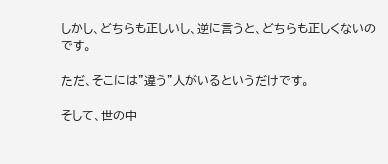しかし、どちらも正しいし、逆に言うと、どちらも正しくないのです。

ただ、そこには”違う”人がいるというだけです。

そして、世の中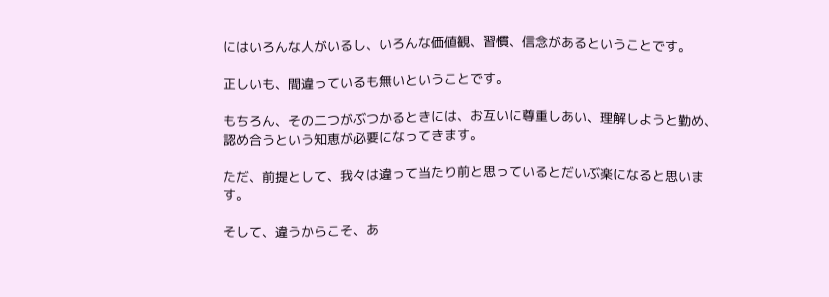にはいろんな人がいるし、いろんな価値観、習慣、信念があるということです。

正しいも、間違っているも無いということです。

もちろん、その二つがぶつかるときには、お互いに尊重しあい、理解しようと勤め、認め合うという知恵が必要になってきます。

ただ、前提として、我々は違って当たり前と思っているとだいぶ楽になると思います。

そして、違うからこそ、あ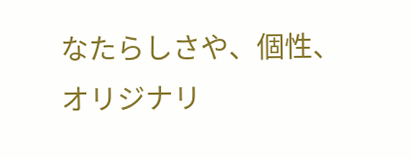なたらしさや、個性、オリジナリ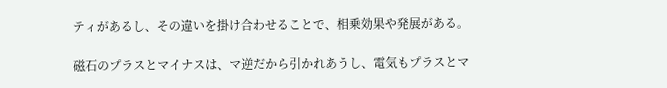ティがあるし、その違いを掛け合わせることで、相乗効果や発展がある。

磁石のプラスとマイナスは、マ逆だから引かれあうし、電気もプラスとマ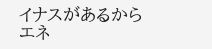イナスがあるからエネ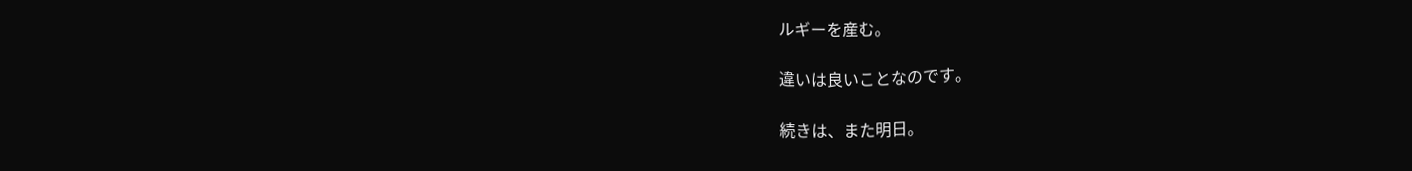ルギーを産む。

違いは良いことなのです。

続きは、また明日。